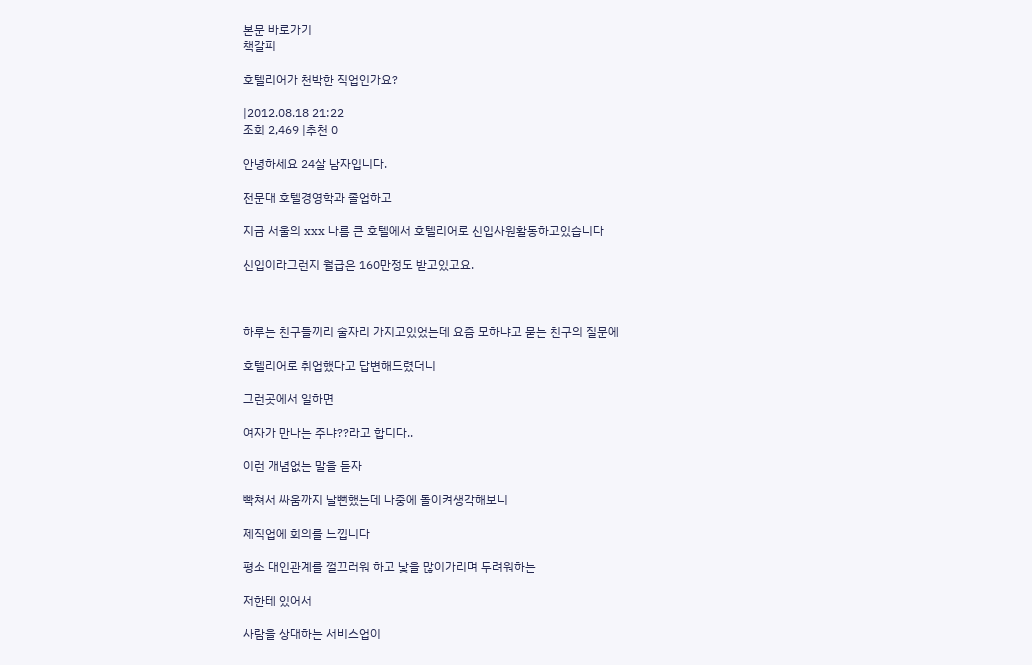본문 바로가기
책갈피

호텔리어가 천박한 직업인가요?

|2012.08.18 21:22
조회 2,469 |추천 0

안녕하세요 24살 남자입니다.

전문대 호텔경영학과 졸업하고

지금 서울의 xxx 나름 큰 호텔에서 호텔리어로 신입사원활동하고있습니다

신입이라그런지 월급은 160만정도 받고있고요.



하루는 친구들끼리 술자리 가지고있었는데 요즘 모하냐고 묻는 친구의 질문에

호텔리어로 취업했다고 답변해드렸더니

그런곳에서 일하면

여자가 만나는 주냐??라고 합디다..

이런 개념없는 말을 듣자

빡쳐서 싸움까지 날뻔했는데 나중에 돌이켜생각해보니

제직업에 회의를 느낍니다

평소 대인관계를 껄끄러워 하고 낯을 많이가리며 두려워하는

저한테 있어서

사람을 상대하는 서비스업이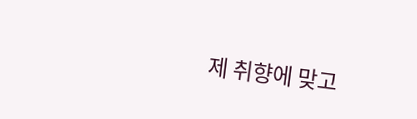제 취향에 맞고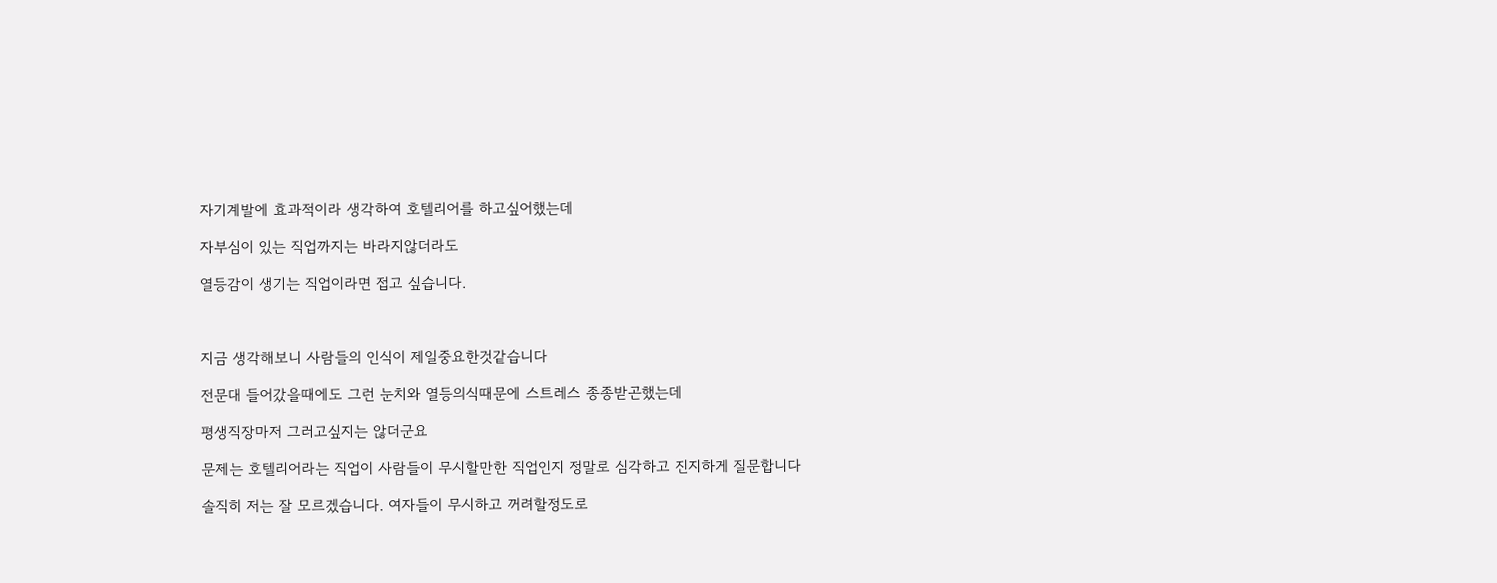자기계발에 효과적이라 생각하여 호텔리어를 하고싶어했는데

자부심이 있는 직업까지는 바라지않더라도

열등감이 생기는 직업이라면 접고 싶습니다.



지금 생각해보니 사람들의 인식이 제일중요한것같습니다

전문대 들어갔을때에도 그런 눈치와 열등의식때문에 스트레스 종종받곤했는데

평생직장마저 그러고싶지는 않더군요

문제는 호텔리어라는 직업이 사람들이 무시할만한 직업인지 정말로 심각하고 진지하게 질문합니다

솔직히 저는 잘 모르겠습니다. 여자들이 무시하고 꺼려할정도로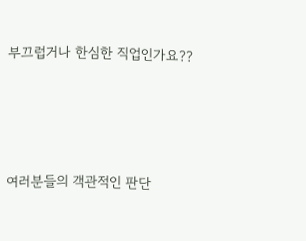부끄럽거나 한심한 직업인가요??





여러분들의 객관적인 판단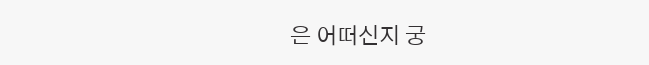은 어떠신지 궁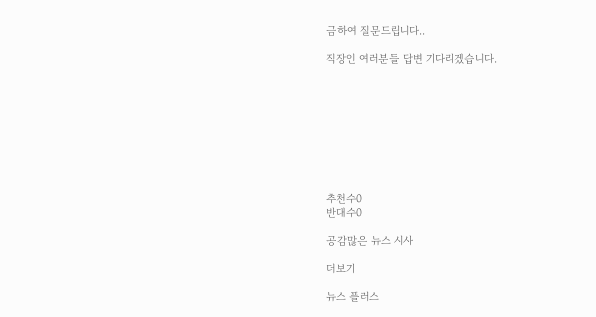금하여 질문드립니다..

직장인 여러분들 답변 기다리겠습니다.









추천수0
반대수0

공감많은 뉴스 시사

더보기

뉴스 플러스